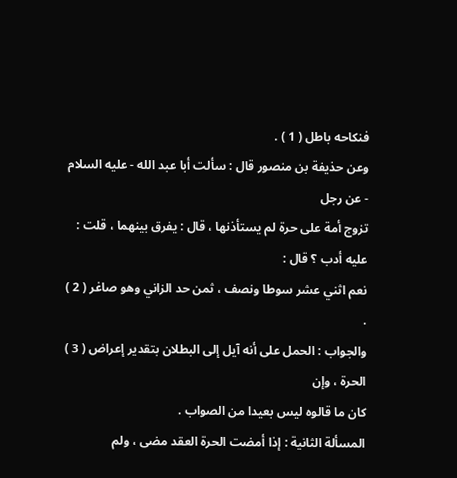فنكاحه باطل ( 1 ) .
وعن حذيفة بن منصور قال : سألت أبا عبد الله - عليه السلام - عن رجل
تزوج أمة على حرة لم يستأذنها ، قال : يفرق بينهما ، قلت : عليه أدب ؟ قال :
نعم اثني عشر سوطا ونصف ، ثمن حد الزاني وهو صاغر ( 2 ) .
والجواب : الحمل على أنه آيل إلى البطلان بتقدير إعراض ( 3 ) الحرة ، وإن
كان ما قالوه ليس بعيدا من الصواب .
المسألة الثانية : إذا أمضت الحرة العقد مضى ، ولم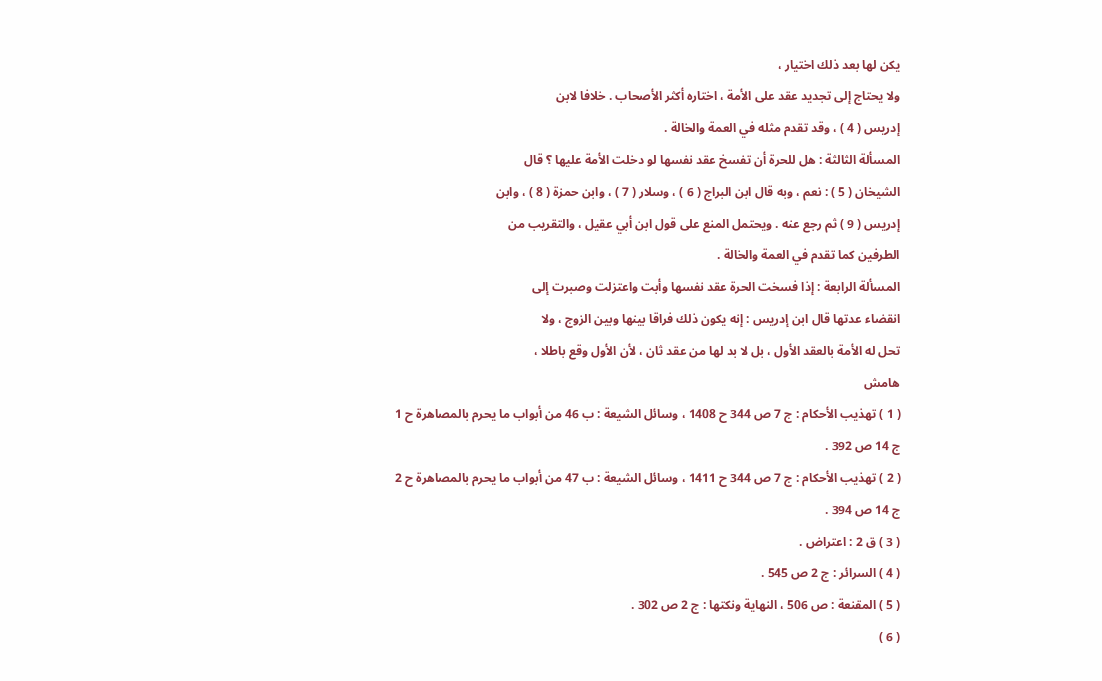يكن لها بعد ذلك اختيار ،
ولا يحتاج إلى تجديد عقد على الأمة ، اختاره أكثر الأصحاب . خلافا لابن
إدريس ( 4 ) ، وقد تقدم مثله في العمة والخالة .
المسألة الثالثة : هل للحرة أن تفسخ عقد نفسها لو دخلت الأمة عليها ؟ قال
الشيخان ( 5 ) : نعم ، وبه قال ابن البراج ( 6 ) ، وسلار ( 7 ) ، وابن حمزة ( 8 ) ، وابن
إدريس ( 9 ) ثم رجع عنه . ويحتمل المنع على قول ابن أبي عقيل ، والتقريب من
الطرفين كما تقدم في العمة والخالة .
المسألة الرابعة : إذا فسخت الحرة عقد نفسها وأبت واعتزلت وصبرت إلى
انقضاء عدتها قال ابن إدريس : إنه يكون ذلك فراقا بينها وبين الزوج ، ولا
تحل له الأمة بالعقد الأول ، بل لا بد لها من عقد ثان ، لأن الأول وقع باطلا ،
هامش
( 1 ) تهذيب الأحكام : ج 7 ص 344 ح 1408 ، وسائل الشيعة : ب 46 من أبواب ما يحرم بالمصاهرة ح 1
ج 14 ص 392 .
( 2 ) تهذيب الأحكام : ج 7 ص 344 ح 1411 ، وسائل الشيعة : ب 47 من أبواب ما يحرم بالمصاهرة ح 2
ج 14 ص 394 .
( 3 ) ق 2 : اعتراض .
( 4 ) السرائر : ج 2 ص 545 .
( 5 ) المقنعة : ص 506 ، النهاية ونكتها : ج 2 ص 302 .
( 6 )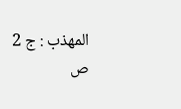المهذب : ج 2 ص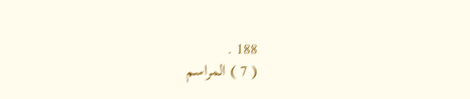188 .
( 7 ) المراسم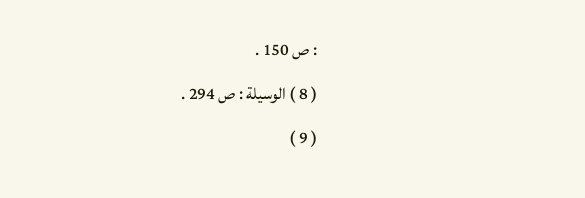: ص 150 .
( 8 ) الوسيلة : ص 294 .
( 9 )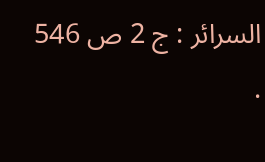السرائر : ج 2 ص 546 .